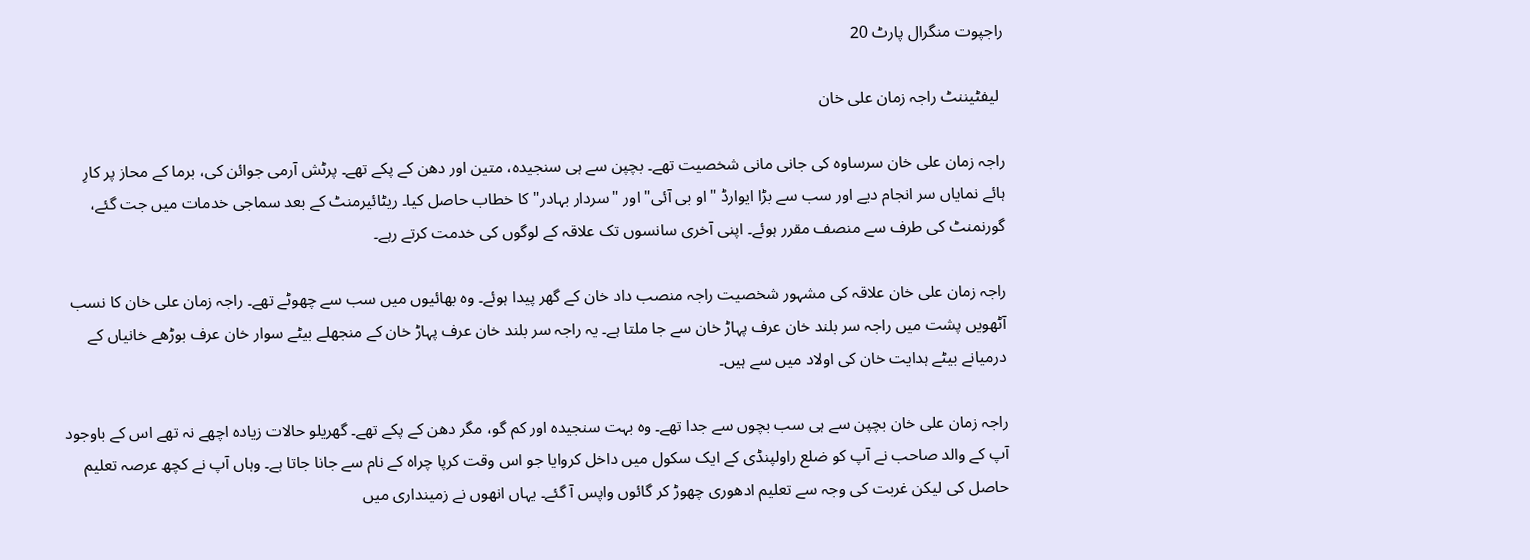راجپوت منگرال پارٹ 20

 لیفٹیننٹ راجہ زمان علی خان

راجہ زمان علی خان سرساوہ کی جانی مانی شخصیت تھے۔ بچپن سے ہی سنجیدہ، متین اور دھن کے پکے تھے۔ پرٹش آرمی جوائن کی، برما کے محاز پر کارِ ہائے نمایاں سر انجام دیے اور سب سے بڑا ایوارڈ "او بی آئی" اور "سردار بہادر" کا خطاب حاصل کیا۔ ریٹائیرمنٹ کے بعد سماجی خدمات میں جت گئے، گورنمنٹ کی طرف سے منصف مقرر ہوئے۔ اپنی آخری سانسوں تک علاقہ کے لوگوں کی خدمت کرتے رہے۔

راجہ زمان علی خان علاقہ کی مشہور شخصیت راجہ منصب داد خان کے گھر پیدا ہوئے۔ وہ بھائیوں میں سب سے چھوٹے تھے۔ راجہ زمان علی خان کا نسب آٹھویں پشت میں راجہ سر بلند خان عرف پہاڑ خان سے جا ملتا ہے۔ یہ راجہ سر بلند خان عرف پہاڑ خان کے منجھلے بیٹے سوار خان عرف بوڑھے خانیاں کے درمیانے بیٹے ہدایت خان کی اولاد میں سے ہیں۔

راجہ زمان علی خان بچپن سے ہی سب بچوں سے جدا تھے۔ وہ بہت سنجیدہ اور کم گو، مگر دھن کے پکے تھے۔ گھریلو حالات زیادہ اچھے نہ تھے اس کے باوجود آپ کے والد صاحب نے آپ کو ضلع راولپنڈی کے ایک سکول میں داخل کروایا جو اس وقت کرپا چراہ کے نام سے جانا جاتا ہے۔ وہاں آپ نے کچھ عرصہ تعلیم حاصل کی لیکن غربت کی وجہ سے تعلیم ادھوری چھوڑ کر گائوں واپس آ گئے۔ یہاں انھوں نے زمینداری میں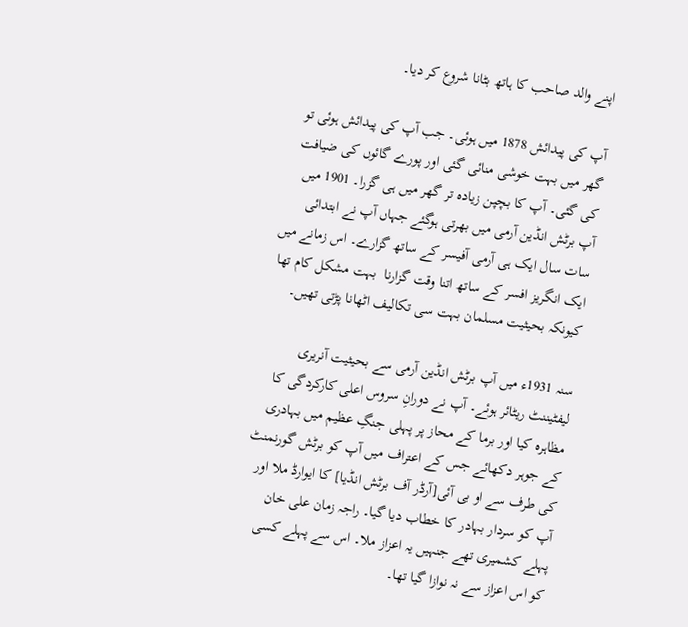اپنے والد صاحب کا ہاتھ بٹانا شروع کر دیا۔

آپ کی پیدائش 1878 میں ہوئی۔ جب آپ کی پیدائش ہوئی تو گھر میں بہت خوشی منائی گئی اور پورے گائوں کی ضیافت کی گئی۔ آپ کا بچپن زیادہ تر گھر میں ہی گزرا۔ 1901 میں آپ برٹش انڈین آرمی میں بھرتی ہوگئے جہاں آپ نے ابتدائی سات سال ایک ہی آرمی آفیسر کے ساتھ گزارے۔ اس زمانے میں ایک انگریز افسر کے ساتھ اتنا وقت گزارنا  بہت مشکل کام تھا کیونکہ بحیثیت مسلمان بہت سی تکالیف اٹھانا پڑتی تھیں۔

سنہ 1931ء میں آپ برٹش انڈین آرمی سے بحیثیت آنریری لیفٹیننٹ ریٹائر ہوئے۔ آپ نے دورانِ سروس اعلی کارکردگی کا مظاہرہ کیا اور برما کے محاز پر پہلی جنگِ عظیم میں بہادری کے جوہر دکھائے جس کے اعتراف میں آپ کو برٹش گورنمنٹ کی طرف سے او بی آئی[آرڈر آف برٹش انڈیا] کا ایوارڈ ملا اور آپ کو سردار بہادر کا خطاب دیا گیا۔ راجہ زمان علی خان پہلے کشمیری تھے جنہیں یہ اعزاز ملا۔ اس سے پہلے کسی کو اس اعزاز سے نہ نوازا گیا تھا۔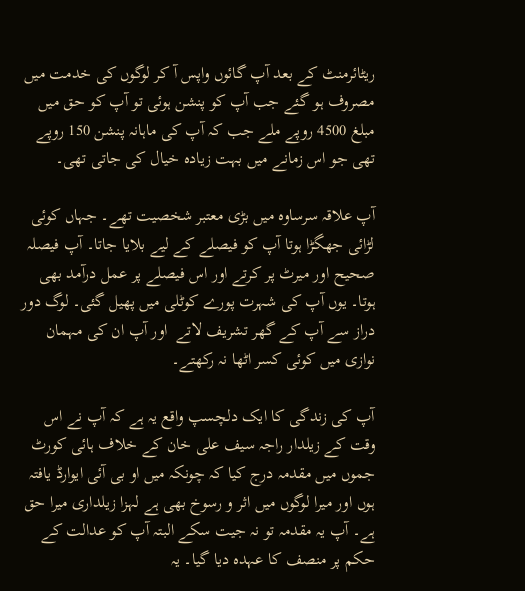ریٹائرمنٹ کے بعد آپ گائوں واپس آ کر لوگوں کی خدمت میں مصروف ہو گئے جب آپ کو پنشن ہوئی تو آپ کو حق میں مبلغ 4500 روپے ملے جب کہ آپ کی ماہانہ پنشن 150 روپے تھی جو اس زمانے میں بہت زیادہ خیال کی جاتی تھی۔

آپ علاقہ سرساوہ میں بڑی معتبر شخصیت تھے۔ جہاں کوئی لڑائی جھگڑا ہوتا آپ کو فیصلے کے لیے بلایا جاتا۔ آپ فیصلہ صحیح اور میرٹ پر کرتے اور اس فیصلے پر عمل درآمد بھی ہوتا۔ یوں آپ کی شہرت پورے کوٹلی میں پھیل گئی۔ لوگ دور دراز سے آپ کے گھر تشریف لاتے  اور آپ ان کی مہمان نوازی میں کوئی کسر اٹھا نہ رکھتے۔

آپ کی زندگی کا ایک دلچسپ واقع یہ ہے کہ آپ نے اس وقت کے زیلدار راجہ سیف علی خان کے خلاف ہائی کورٹ جموں میں مقدمہ درج کیا کہ چونکہ میں او بی آئی ایوارڈ یافتہ ہوں اور میرا لوگوں میں اثر و رسوخ بھی ہے لہزا زیلداری میرا حق ہے۔ آپ یہ مقدمہ تو نہ جیت سکے البتہ آپ کو عدالت کے حکم پر منصف کا عہدہ دیا گیا۔ یہ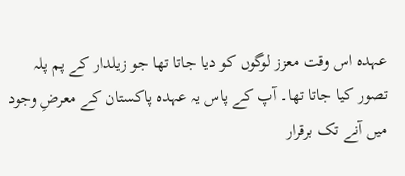عہدہ اس وقت معزز لوگوں کو دیا جاتا تھا جو زیلدار کے پم پلہ تصور کیا جاتا تھا۔ آپ کے پاس یہ عہدہ پاکستان کے معرضِ وجود میں آنے تک برقرار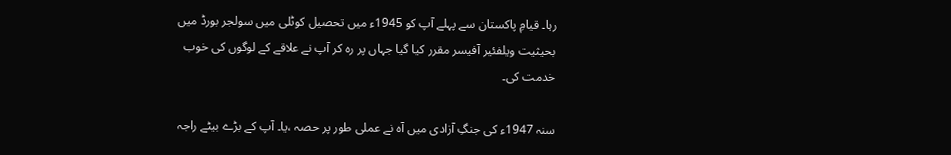رہا۔ قیامِ پاکستان سے پہلے آپ کو 1945ء میں تحصیل کوٹلی میں سولجر بورڈ میں بحیثیت ویلفئیر آفیسر مقرر کیا گیا جہاں پر رہ کر آپ نے علاقے کے لوگوں کی خوب خدمت کی۔

سنہ 1947ء کی جنگِ آزادی میں آہ نے عملی طور پر حصہ ،یا۔ آپ کے بڑے بیٹے راجہ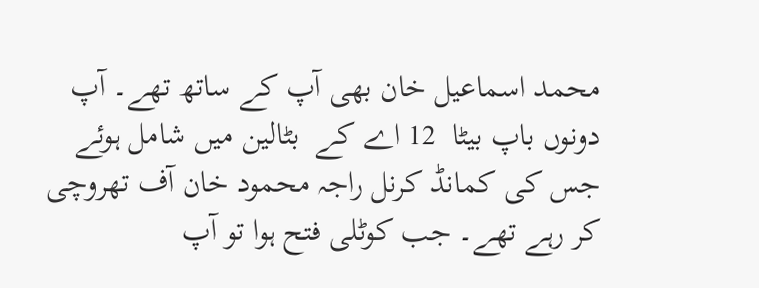محمد اسماعیل خان بھی آپ کے ساتھ تھے۔ آپ دونوں باپ بیٹا  12 اے کے  بٹالین میں شامل ہوئے جس کی کمانڈ کرنل راجہ محمود خان آف تھروچی کر رہے تھے۔ جب کوٹلی فتح ہوا تو آپ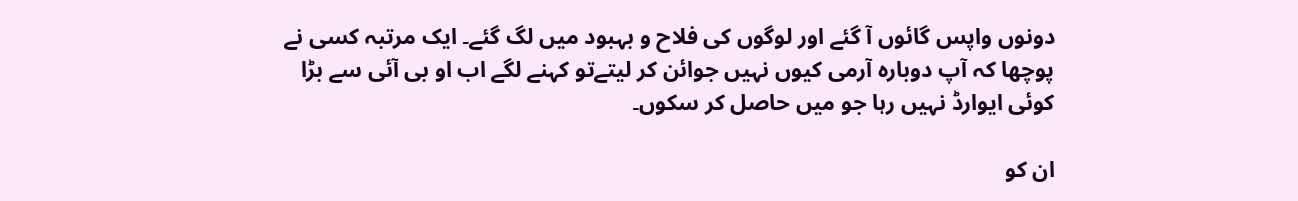دونوں واپس گائوں آ گئے اور لوگوں کی فلاح و بہبود میں لگ گئے۔ ایک مرتبہ کسی نے پوچھا کہ آپ دوبارہ آرمی کیوں نہیں جوائن کر لیتےتو کہنے لگے اب او بی آئی سے بڑا کوئی ایوارڈ نہیں رہا جو میں حاصل کر سکوں۔

ان کو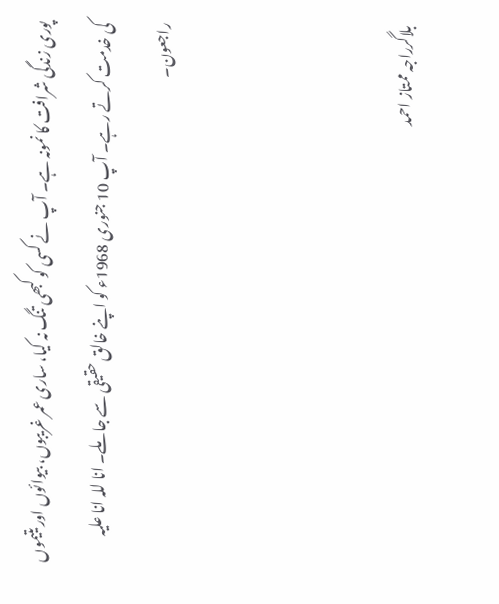پوری زندگی شرافت کا نمونہ ہے۔ آپ نے کسی کو کبھی تنگ نہ کیا، ساری عمر غریبوں، بیوائوں اور یتیموں کی خدمت کرتے رہے۔ آپ 10 جنوری 1968ء کو اپنے خالق حقیقی سے جا ملے۔ انا للہ انا علیہ راجعون۔



بلاگرراجہ ممتاز احمد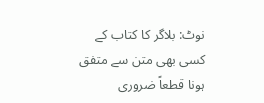نوٹ: بلاگر کا کتاب کے کسی بھی متن سے متفق ہونا قطعاً ضروری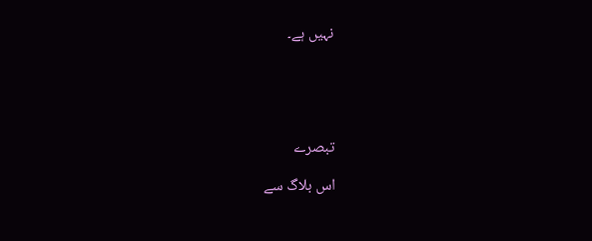نہیں ہے۔





تبصرے

اس بلاگ سے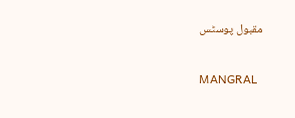مقبول پوسٹس

MANGRAL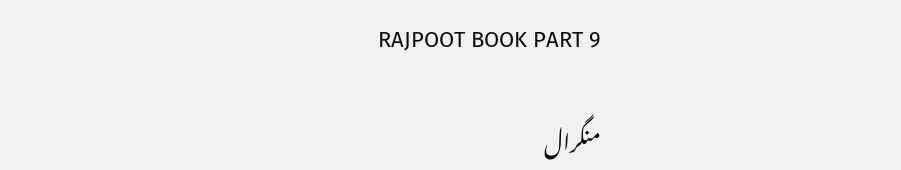RAJPOOT BOOK PART 9

منگرال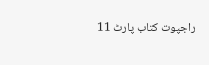راجپوت کتاب پارٹ 11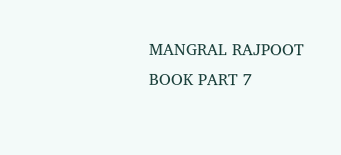MANGRAL RAJPOOT BOOK PART 7